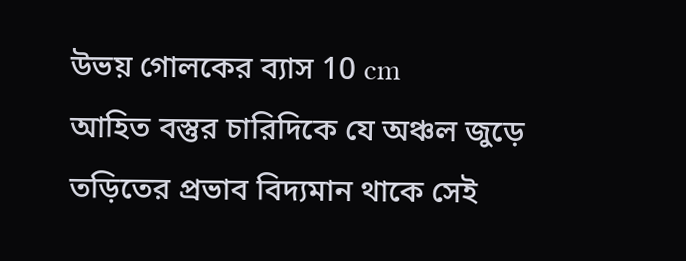উভয় গোলকের ব্যাস 10 cm
আহিত বস্তুর চারিদিকে যে অঞ্চল জুড়ে তড়িতের প্রভাব বিদ্যমান থাকে সেই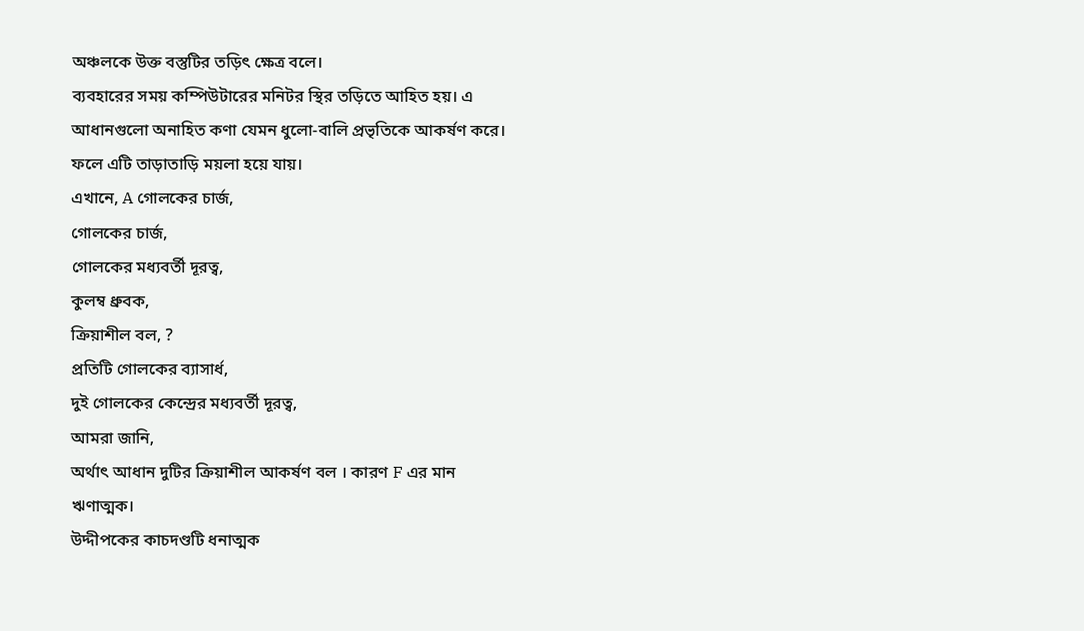অঞ্চলকে উক্ত বস্তুটির তড়িৎ ক্ষেত্র বলে।
ব্যবহারের সময় কম্পিউটারের মনিটর স্থির তড়িতে আহিত হয়। এ আধানগুলো অনাহিত কণা যেমন ধুলো-বালি প্রভৃতিকে আকর্ষণ করে। ফলে এটি তাড়াতাড়ি ময়লা হয়ে যায়।
এখানে, A গোলকের চার্জ,
গোলকের চার্জ,
গোলকের মধ্যবর্তী দূরত্ব,
কুলম্ব ধ্রুবক,
ক্রিয়াশীল বল, ?
প্রতিটি গোলকের ব্যাসার্ধ,
দুই গোলকের কেন্দ্রের মধ্যবর্তী দূরত্ব,
আমরা জানি,
অর্থাৎ আধান দুটির ক্রিয়াশীল আকর্ষণ বল । কারণ F এর মান ঋণাত্মক।
উদ্দীপকের কাচদণ্ডটি ধনাত্মক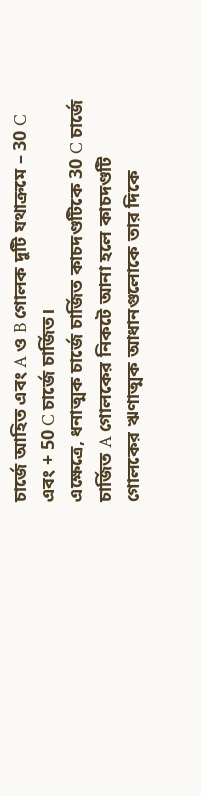চার্জে আহিত এবং A ও B গোলক দুটি যথাক্রমে – 30 C এবং + 50 C চার্জে চার্জিত।
এক্ষেত্রে, ধনাত্মক চার্জে চার্জিত কাচদণ্ডটিকে 30 C চার্জে চার্জিত A গোলকের নিকটে আনা হলে কাচদণ্ডটি গোলকের ঋণাত্মক আধানগুলোকে তার দিকে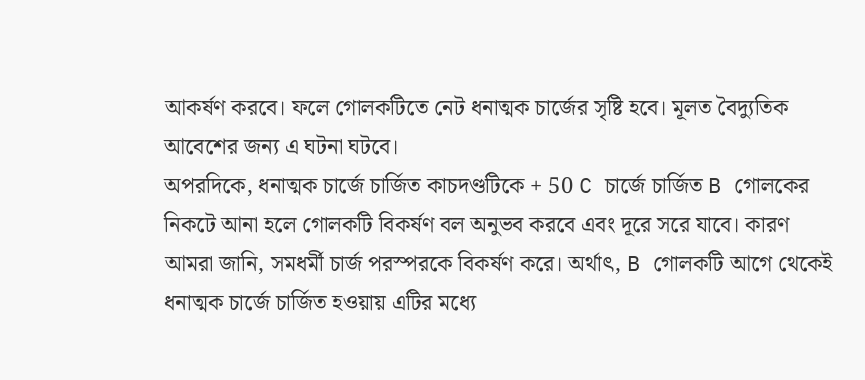আকর্ষণ করবে। ফলে গোলকটিতে নেট ধনাত্মক চার্জের সৃষ্টি হবে। মূলত বৈদ্যুতিক আবেশের জন্য এ ঘটনা ঘটবে।
অপরদিকে, ধনাত্মক চার্জে চার্জিত কাচদণ্ডটিকে + 50 C চার্জে চার্জিত B গোলকের নিকটে আনা হলে গোলকটি বিকর্ষণ বল অনুভব করবে এবং দূরে সরে যাবে। কারণ আমরা জানি, সমধর্মী চার্জ পরস্পরকে বিকর্ষণ করে। অর্থাৎ, B গোলকটি আগে থেকেই ধনাত্মক চার্জে চার্জিত হওয়ায় এটির মধ্যে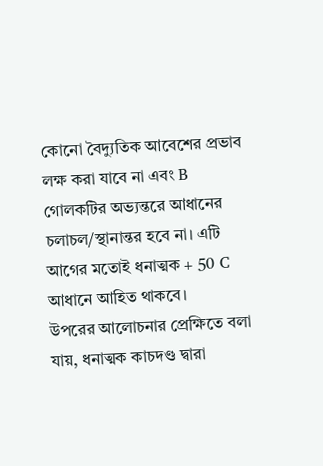কোনো বৈদ্যুতিক আবেশের প্রভাব লক্ষ করা যাবে না এবং B গোলকটির অভ্যন্তরে আধানের চলাচল/স্থানান্তর হবে না। এটি আগের মতোই ধনাত্মক + 50 C আধানে আহিত থাকবে।
উপরের আলোচনার প্রেক্ষিতে বলা যায়, ধনাত্মক কাচদণ্ড দ্বারা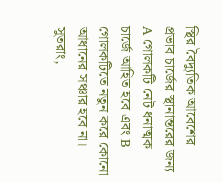স্থির বৈদ্যুতিক আবেশের প্রভাব চার্জের স্থানান্তরের জন্য A গোলকটি নেট ধনাত্মক চার্জে আহিত হবে এবং B গোলকটিতে নতুন করে কোনো আধানের সঞ্চার হবে না। সুতরাং,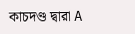কাচদণ্ড দ্বারা A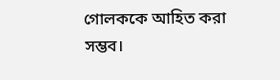গোলককে আহিত করা সম্ভব।